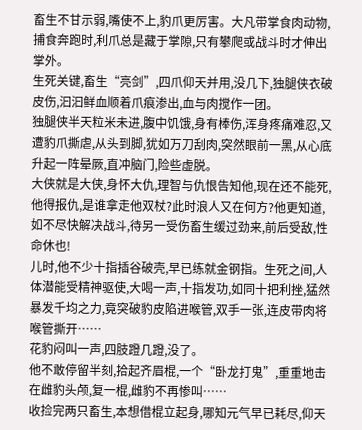畜生不甘示弱,嘴使不上,豹爪更厉害。大凡带掌食肉动物,捕食奔跑时,利爪总是藏于掌隙,只有攀爬或战斗时才伸出掌外。
生死关键,畜生“亮剑”,四爪仰天并用,没几下,独腿侠衣破皮伤,汩汩鲜血顺着爪痕渗出,血与肉搅作一团。
独腿侠半天粒米未进,腹中饥饿,身有棒伤,浑身疼痛难忍,又遭豹爪撕虐,从头到脚,犹如万刀刮肉,突然眼前一黑,从心底升起一阵晕厥,直冲脑门,险些虚脱。
大侠就是大侠,身怀大仇,理智与仇恨告知他,现在还不能死,他得报仇,是谁拿走他双杖?此时浪人又在何方?他更知道,如不尽快解决战斗,待另一受伤畜生缓过劲来,前后受敌,性命休也!
儿时,他不少十指插谷破壳,早已练就金钢指。生死之间,人体潜能受精神驱使,大喝一声,十指发功,如同十把利挫,猛然暴发千均之力,竟突破豹皮陷进喉管,双手一张,连皮带肉将喉管撕开……
花豹闷叫一声,四肢蹬几蹬,没了。
他不敢停留半刻,拾起齐眉棍,一个“卧龙打鬼”,重重地击在雌豹头颅,复一棍,雌豹不再惨叫……
收捡完两只畜生,本想借棍立起身,哪知元气早已耗尽,仰天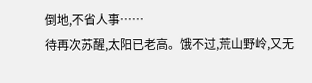倒地,不省人事……
待再次苏醒,太阳已老高。饿不过,荒山野岭,又无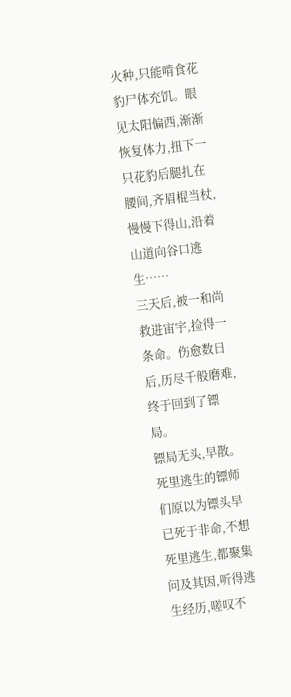火种,只能啃食花豹尸体充饥。眼见太阳偏西,渐渐恢复体力,扭下一只花豹后腿扎在腰间,齐眉棍当杖,慢慢下得山,沿着山道向谷口逃生……
三天后,被一和尚救进宙宇,捡得一条命。伤愈数日后,历尽千般磨难,终于回到了镖局。
镖局无头,早散。死里逃生的镖师们原以为镖头早已死于非命,不想死里逃生,都聚集问及其因,听得逃生经历,嗟叹不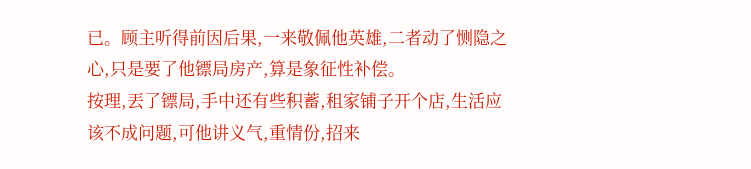已。顾主听得前因后果,一来敬佩他英雄,二者动了恻隐之心,只是要了他镖局房产,算是象征性补偿。
按理,丟了镖局,手中还有些积蓄,租家铺子开个店,生活应该不成问题,可他讲义气,重情份,招来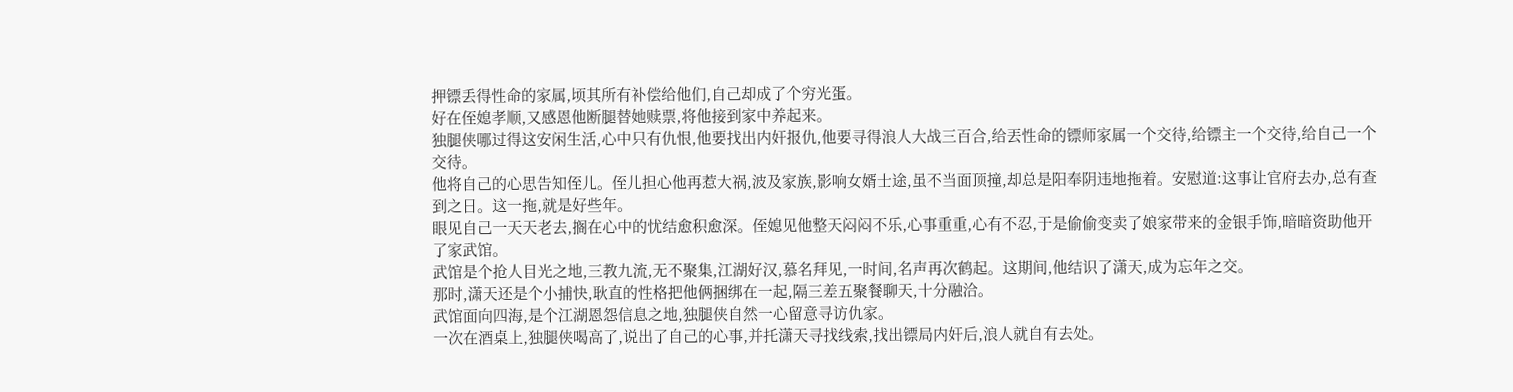押镖丢得性命的家属,顷其所有补偿给他们,自己却成了个穷光蛋。
好在侄媳孝顺,又感恩他断腿替她赎票,将他接到家中养起来。
独腿侠哪过得这安闲生活,心中只有仇恨,他要找出内奸报仇,他要寻得浪人大战三百合,给丟性命的镖师家属一个交待,给镖主一个交待,给自己一个交待。
他将自己的心思告知侄儿。侄儿担心他再惹大祸,波及家族,影响女婿士途,虽不当面顶撞,却总是阳奉阴违地拖着。安慰道:这事让官府去办,总有查到之日。这一拖,就是好些年。
眼见自己一天天老去,搁在心中的忧结愈积愈深。侄媳见他整天闷闷不乐,心事重重,心有不忍,于是偷偷变卖了娘家带来的金银手饰,暗暗资助他开了家武馆。
武馆是个抢人目光之地,三教九流,无不聚集,江湖好汉,慕名拜见,一时间,名声再次鹤起。这期间,他结识了潇天,成为忘年之交。
那时,潇天还是个小捕快,耿直的性格把他俩捆绑在一起,隔三差五聚餐聊天,十分融洽。
武馆面向四海,是个江湖恩怨信息之地,独腿侠自然一心留意寻访仇家。
一次在酒桌上,独腿侠喝高了,说出了自己的心事,并托潇天寻找线索,找出镖局内奸后,浪人就自有去处。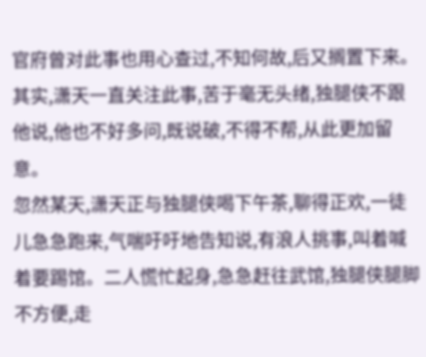官府曾对此事也用心查过,不知何故,后又搁置下来。其实,潇天一直关注此事,苦于毫无头绪,独腿侠不跟他说,他也不好多问,既说破,不得不帮,从此更加留意。
忽然某天,潇天正与独腿侠喝下午茶,聊得正欢,一徒儿急急跑来,气喘吁吁地告知说,有浪人挑事,叫着喊着要踢馆。二人慌忙起身,急急赶往武馆,独腿侠腿脚不方便,走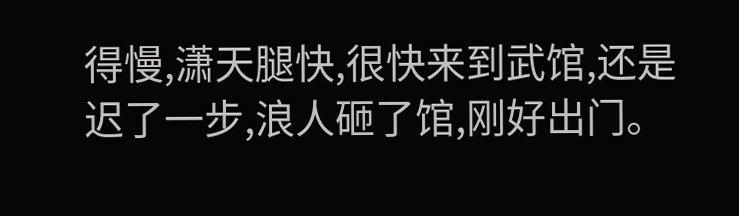得慢,潇天腿快,很快来到武馆,还是迟了一步,浪人砸了馆,刚好出门。